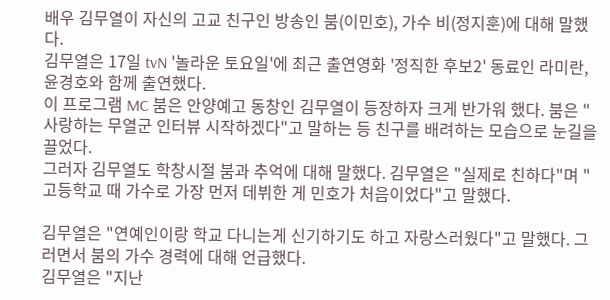배우 김무열이 자신의 고교 친구인 방송인 붐(이민호), 가수 비(정지훈)에 대해 말했다.
김무열은 17일 tvN '놀라운 토요일'에 최근 출연영화 '정직한 후보2' 동료인 라미란, 윤경호와 함께 출연했다.
이 프로그램 MC 붐은 안양예고 동창인 김무열이 등장하자 크게 반가워 했다. 붐은 "사랑하는 무열군 인터뷰 시작하겠다"고 말하는 등 친구를 배려하는 모습으로 눈길을 끌었다.
그러자 김무열도 학창시절 붐과 추억에 대해 말했다. 김무열은 "실제로 친하다"며 "고등학교 때 가수로 가장 먼저 데뷔한 게 민호가 처음이었다"고 말했다.

김무열은 "연예인이랑 학교 다니는게 신기하기도 하고 자랑스러웠다"고 말했다. 그러면서 붐의 가수 경력에 대해 언급했다.
김무열은 "지난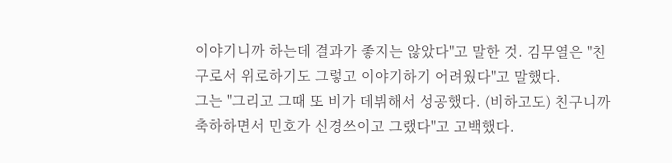이야기니까 하는데 결과가 좋지는 않았다"고 말한 것. 김무열은 "친구로서 위로하기도 그렇고 이야기하기 어려웠다"고 말했다.
그는 "그리고 그때 또 비가 데뷔해서 성공했다. (비하고도) 친구니까 축하하면서 민호가 신경쓰이고 그랬다"고 고백했다.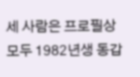세 사람은 프로필상 모두 1982년생 동갑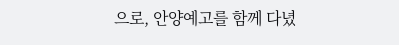으로, 안양예고를 함께 다녔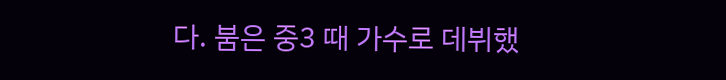다. 붐은 중3 때 가수로 데뷔했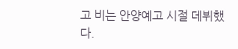고 비는 안양예고 시절 데뷔했다.